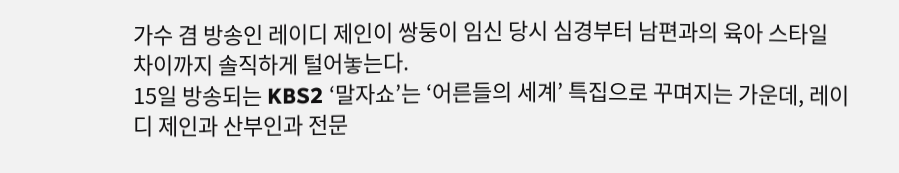가수 겸 방송인 레이디 제인이 쌍둥이 임신 당시 심경부터 남편과의 육아 스타일 차이까지 솔직하게 털어놓는다.
15일 방송되는 KBS2 ‘말자쇼’는 ‘어른들의 세계’ 특집으로 꾸며지는 가운데, 레이디 제인과 산부인과 전문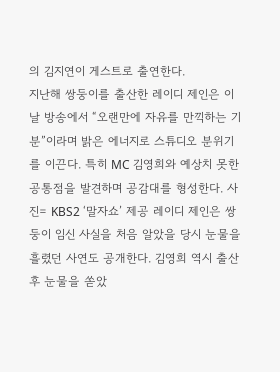의 김지연이 게스트로 출연한다.
지난해 쌍둥이를 출산한 레이디 제인은 이날 방송에서 “오랜만에 자유를 만끽하는 기분”이라며 밝은 에너지로 스튜디오 분위기를 이끈다. 특히 MC 김영희와 예상치 못한 공통점을 발견하며 공감대를 형성한다. 사진= KBS2 ‘말자쇼’ 제공 레이디 제인은 쌍둥이 임신 사실을 처음 알았을 당시 눈물을 흘렸던 사연도 공개한다. 김영희 역시 출산 후 눈물을 쏟았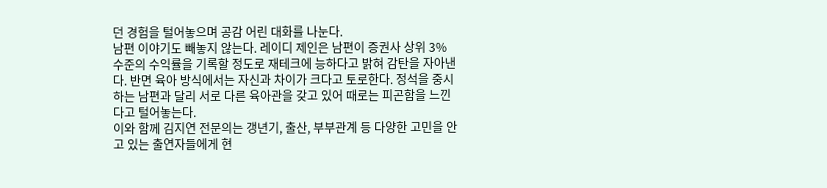던 경험을 털어놓으며 공감 어린 대화를 나눈다.
남편 이야기도 빼놓지 않는다. 레이디 제인은 남편이 증권사 상위 3% 수준의 수익률을 기록할 정도로 재테크에 능하다고 밝혀 감탄을 자아낸다. 반면 육아 방식에서는 자신과 차이가 크다고 토로한다. 정석을 중시하는 남편과 달리 서로 다른 육아관을 갖고 있어 때로는 피곤함을 느낀다고 털어놓는다.
이와 함께 김지연 전문의는 갱년기, 출산, 부부관계 등 다양한 고민을 안고 있는 출연자들에게 현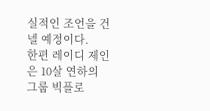실적인 조언을 건넬 예정이다.
한편 레이디 제인은 10살 연하의 그룹 빅플로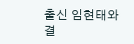출신 임현태와 결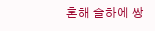혼해 슬하에 쌍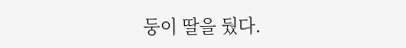둥이 딸을 뒀다.